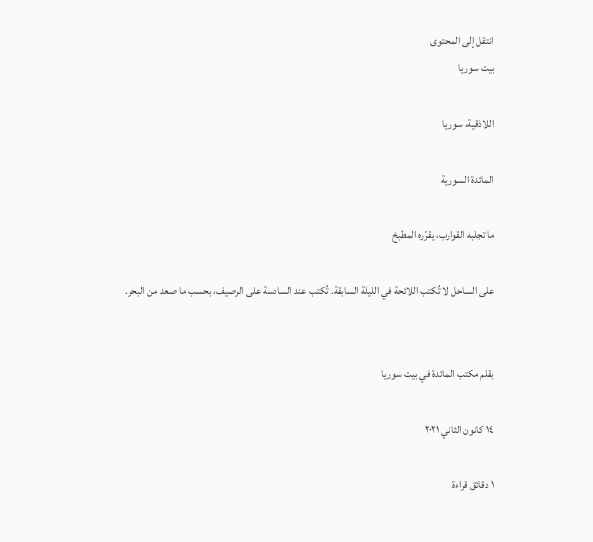انتقل إلى المحتوى
بيت سوريا

اللاذقية، سوريا

المائدة السورية

ما تجلبه القوارب، يقرّره المطبخ

على الساحل لا تُكتب اللائحة في الليلة السابقة. تُكتب عند السادسة على الرصيف، بحسب ما صعد من البحر.


بقلم مكتب المائدة في بيت سوريا

١٤ كانون الثاني ٢٠٢١

١ دقائق قراءة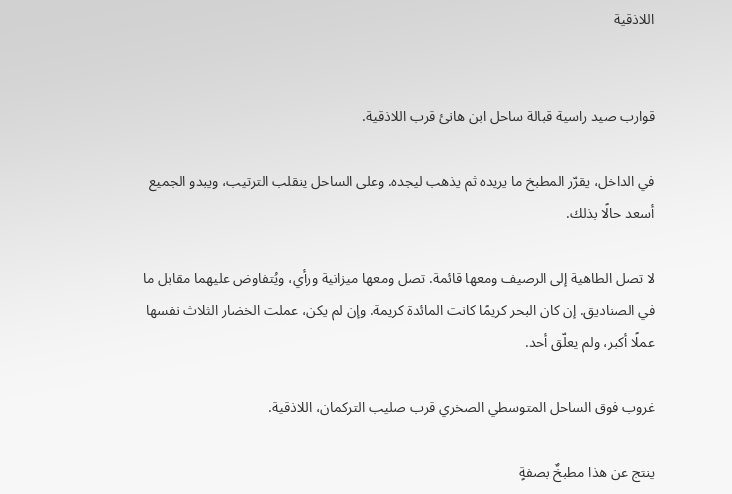اللاذقية


قوارب صيد راسية قبالة ساحل ابن هانئ قرب اللاذقية.

في الداخل، يقرّر المطبخ ما يريده ثم يذهب ليجده. وعلى الساحل ينقلب الترتيب، ويبدو الجميع أسعد حالًا بذلك.

لا تصل الطاهية إلى الرصيف ومعها قائمة. تصل ومعها ميزانية ورأي، ويُتفاوض عليهما مقابل ما في الصناديق. إن كان البحر كريمًا كانت المائدة كريمة. وإن لم يكن، عملت الخضار الثلاث نفسها عملًا أكبر، ولم يعلّق أحد.

غروب فوق الساحل المتوسطي الصخري قرب صليب التركمان، اللاذقية.

ينتج عن هذا مطبخٌ بصفةٍ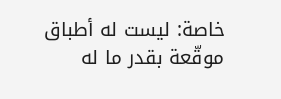خاصة: ليست له أطباق موقّعة بقدر ما له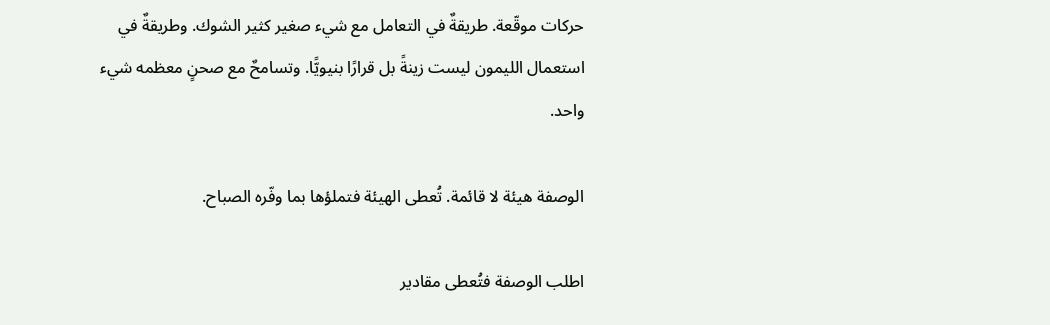حركات موقّعة. طريقةٌ في التعامل مع شيء صغير كثير الشوك. وطريقةٌ في استعمال الليمون ليست زينةً بل قرارًا بنيويًّا. وتسامحٌ مع صحنٍ معظمه شيء واحد.

الوصفة هيئة لا قائمة. تُعطى الهيئة فتملؤها بما وفّره الصباح.

اطلب الوصفة فتُعطى مقادير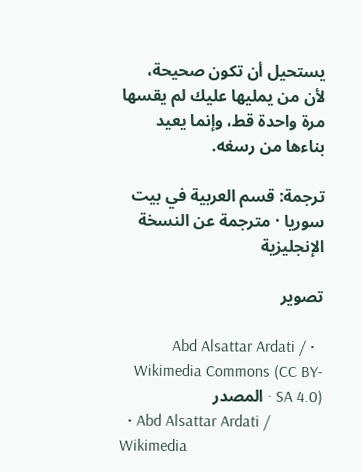يستحيل أن تكون صحيحة، لأن من يمليها عليك لم يقسها مرة واحدة قط، وإنما يعيد بناءها من رسغه.

ترجمة: قسم العربية في بيت سوريا · مترجمة عن النسخة الإنجليزية

تصوير

  • Abd Alsattar Ardati / Wikimedia Commons (CC BY-SA 4.0) · المصدر
  • Abd Alsattar Ardati / Wikimedia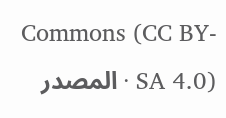Commons (CC BY-SA 4.0) · المصدر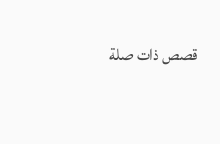قصص ذات صلة